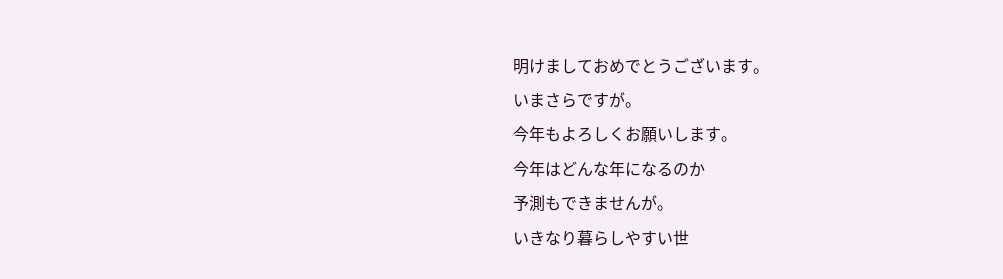明けましておめでとうございます。
いまさらですが。
今年もよろしくお願いします。
今年はどんな年になるのか
予測もできませんが。
いきなり暮らしやすい世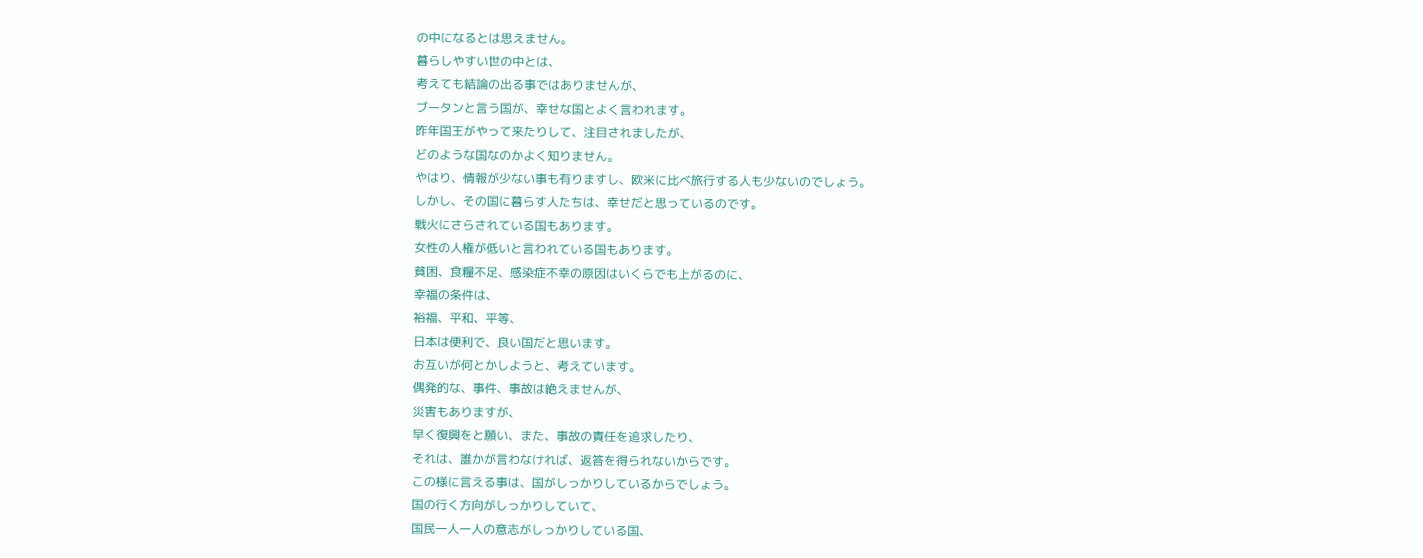の中になるとは思えません。
暮らしやすい世の中とは、
考えても結論の出る事ではありませんが、
ブータンと言う国が、幸せな国とよく言われます。
昨年国王がやって来たりして、注目されましたが、
どのような国なのかよく知りません。
やはり、情報が少ない事も有りますし、欧米に比べ旅行する人も少ないのでしょう。
しかし、その国に暮らす人たちは、幸せだと思っているのです。
戦火にさらされている国もあります。
女性の人権が低いと言われている国もあります。
貧困、食糧不足、感染症不幸の原因はいくらでも上がるのに、
幸福の条件は、
裕福、平和、平等、
日本は便利で、良い国だと思います。
お互いが何とかしようと、考えています。
偶発的な、事件、事故は絶えませんが、
災害もありますが、
早く復興をと願い、また、事故の責任を追求したり、
それは、誰かが言わなければ、返答を得られないからです。
この様に言える事は、国がしっかりしているからでしょう。
国の行く方向がしっかりしていて、
国民一人一人の意志がしっかりしている国、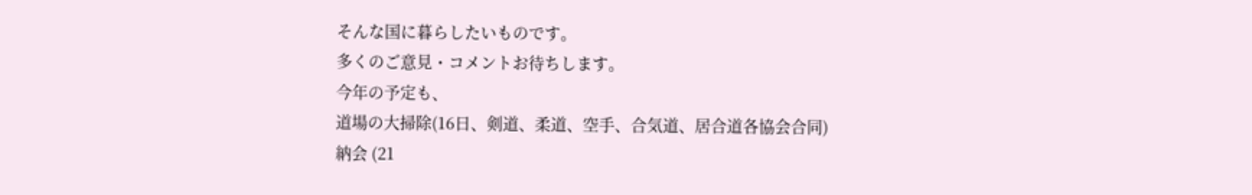そんな国に暮らしたいものです。
多くのご意見・コメントお待ちします。
今年の予定も、
道場の大掃除(16日、剣道、柔道、空手、合気道、居合道各協会合同)
納会 (21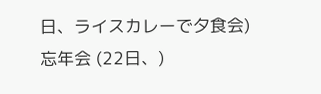日、ライスカレーで夕食会)
忘年会 (22日、)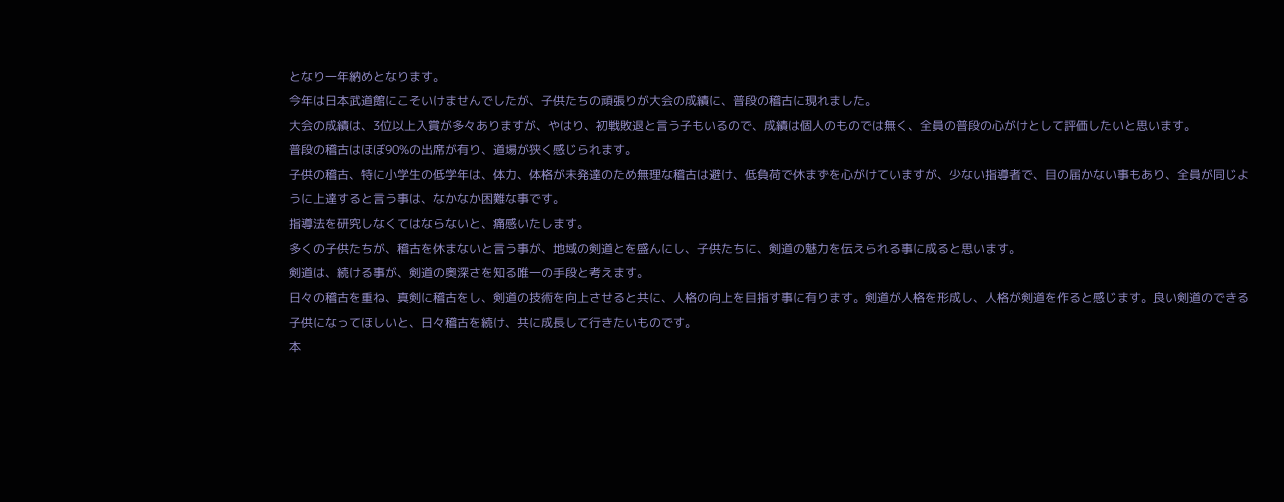となり一年納めとなります。
今年は日本武道館にこそいけませんでしたが、子供たちの頑張りが大会の成績に、普段の稽古に現れました。
大会の成績は、3位以上入賞が多々ありますが、やはり、初戦敗退と言う子もいるので、成績は個人のものでは無く、全員の普段の心がけとして評価したいと思います。
普段の稽古はほぼ90%の出席が有り、道場が狭く感じられます。
子供の稽古、特に小学生の低学年は、体力、体格が未発達のため無理な稽古は避け、低負荷で休まずを心がけていますが、少ない指導者で、目の届かない事もあり、全員が同じように上達すると言う事は、なかなか困難な事です。
指導法を研究しなくてはならないと、痛感いたします。
多くの子供たちが、稽古を休まないと言う事が、地域の剣道とを盛んにし、子供たちに、剣道の魅力を伝えられる事に成ると思います。
剣道は、続ける事が、剣道の奥深さを知る唯一の手段と考えます。
日々の稽古を重ね、真剣に稽古をし、剣道の技術を向上させると共に、人格の向上を目指す事に有ります。剣道が人格を形成し、人格が剣道を作ると感じます。良い剣道のできる子供になってほしいと、日々稽古を続け、共に成長して行きたいものです。
本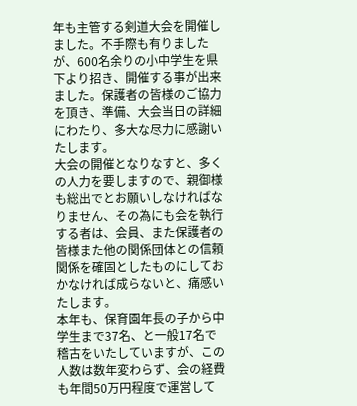年も主管する剣道大会を開催しました。不手際も有りましたが、600名余りの小中学生を県下より招き、開催する事が出来ました。保護者の皆様のご協力を頂き、準備、大会当日の詳細にわたり、多大な尽力に感謝いたします。
大会の開催となりなすと、多くの人力を要しますので、親御様も総出でとお願いしなければなりません、その為にも会を執行する者は、会員、また保護者の皆様また他の関係団体との信頼関係を確固としたものにしておかなければ成らないと、痛感いたします。
本年も、保育園年長の子から中学生まで37名、と一般17名で稽古をいたしていますが、この人数は数年変わらず、会の経費も年間50万円程度で運営して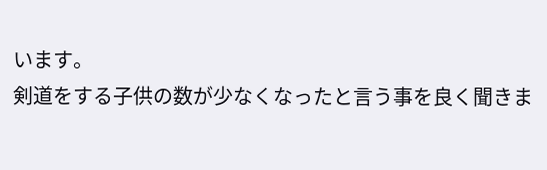います。
剣道をする子供の数が少なくなったと言う事を良く聞きま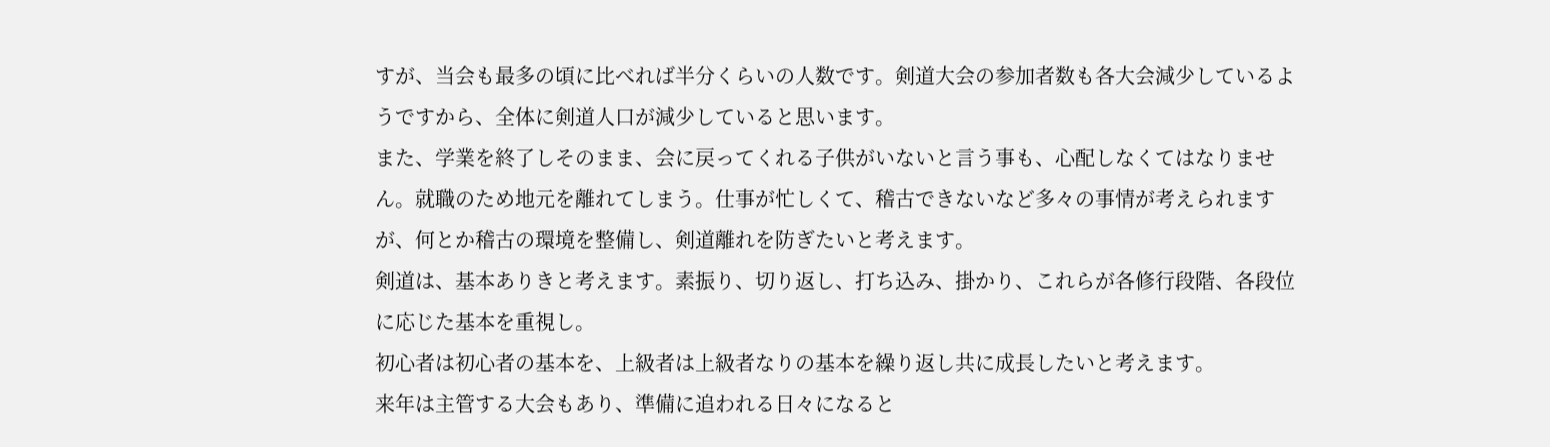すが、当会も最多の頃に比べれば半分くらいの人数です。剣道大会の参加者数も各大会減少しているようですから、全体に剣道人口が減少していると思います。
また、学業を終了しそのまま、会に戻ってくれる子供がいないと言う事も、心配しなくてはなりません。就職のため地元を離れてしまう。仕事が忙しくて、稽古できないなど多々の事情が考えられますが、何とか稽古の環境を整備し、剣道離れを防ぎたいと考えます。
剣道は、基本ありきと考えます。素振り、切り返し、打ち込み、掛かり、これらが各修行段階、各段位に応じた基本を重視し。
初心者は初心者の基本を、上級者は上級者なりの基本を繰り返し共に成長したいと考えます。
来年は主管する大会もあり、準備に追われる日々になると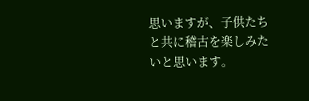思いますが、子供たちと共に稽古を楽しみたいと思います。